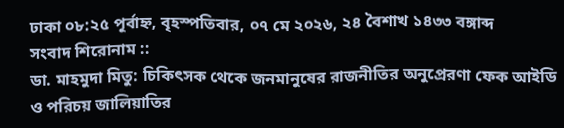ঢাকা ০৮:২৫ পূর্বাহ্ন, বৃহস্পতিবার, ০৭ মে ২০২৬, ২৪ বৈশাখ ১৪৩৩ বঙ্গাব্দ
সংবাদ শিরোনাম ::
ডা. মাহমুদা মিতু: চিকিৎসক থেকে জনমানুষের রাজনীতির অনুপ্রেরণা ফেক আইডি ও পরিচয় জালিয়াতির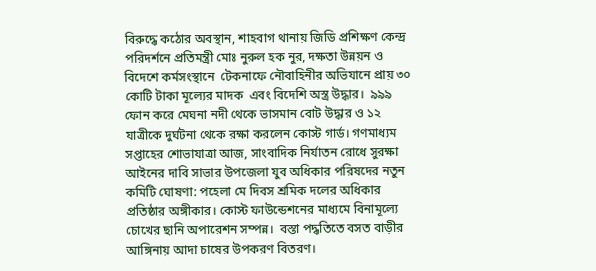বিরুদ্ধে কঠোর অবস্থান, শাহবাগ থানায় জিডি প্রশিক্ষণ কেন্দ্র পরিদর্শনে প্রতিমন্ত্রী মোঃ নুরুল হক নুর, দক্ষতা উন্নয়ন ও বিদেশে কর্মসংস্থানে  টেকনাফে নৌবাহিনীর অভিযানে প্রায় ৩০ কোটি টাকা মূল্যের মাদক  এবং বিদেশি অস্ত্র উদ্ধার।  ৯৯৯ ফোন করে মেঘনা নদী থেকে ভাসমান বোট উদ্ধার ও ১২ যাত্রীকে দুর্ঘটনা থেকে রক্ষা করলেন কোস্ট গার্ড। গণমাধ্যম সপ্তাহের শোভাযাত্রা আজ, সাংবাদিক নির্যাতন রোধে সুরক্ষা আইনের দাবি সাভার উপজেলা যুব অধিকার পরিষদের নতুন কমিটি ঘোষণা: পহেলা মে দিবস শ্রমিক দলের অধিকার প্রতিষ্ঠার অঙ্গীকার। কোস্ট ফাউন্ডেশনের মাধ্যমে বিনামূল্যে চোখের ছানি অপারেশন সম্পন্ন।  বস্তা পদ্ধতিতে বসত বাড়ীর আঙ্গিনায় আদা চাষের উপকরণ বিতরণ।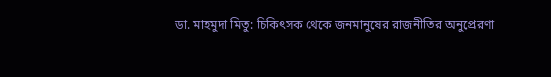ডা. মাহমুদা মিতু: চিকিৎসক থেকে জনমানুষের রাজনীতির অনুপ্রেরণা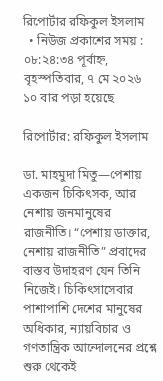রিপোর্টার রফিকুল ইসলাম
  • নিউজ প্রকাশের সময় : ০৮:২৪:৩৪ পূর্বাহ্ন, বৃহস্পতিবার, ৭ মে ২০২৬ ১০ বার পড়া হয়েছে

রিপোর্টার: রফিকুল ইসলাম

ডা. মাহমুদা মিতু—পেশায় একজন চিকিৎসক, আর নেশায় জনমানুষের রাজনীতি। “পেশায় ডাক্তার, নেশায় রাজনীতি” প্রবাদের বাস্তব উদাহরণ যেন তিনি নিজেই। চিকিৎসাসেবার পাশাপাশি দেশের মানুষের অধিকার, ন্যায়বিচার ও গণতান্ত্রিক আন্দোলনের প্রশ্নে শুরু থেকেই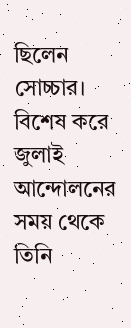ছিলেন সোচ্চার। বিশেষ করে জুলাই আন্দোলনের সময় থেকে তিনি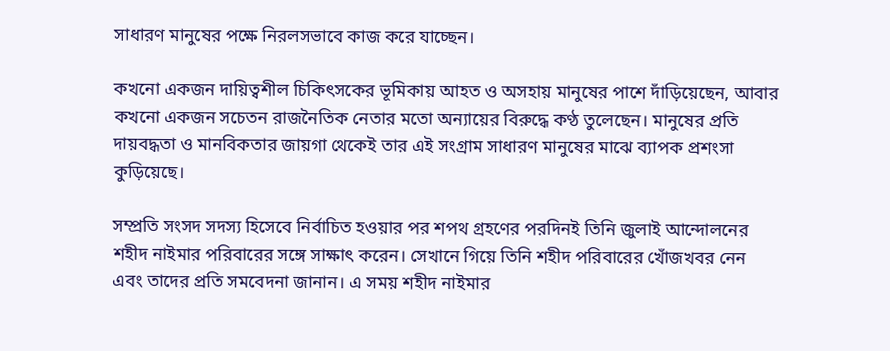সাধারণ মানুষের পক্ষে নিরলসভাবে কাজ করে যাচ্ছেন।

কখনো একজন দায়িত্বশীল চিকিৎসকের ভূমিকায় আহত ও অসহায় মানুষের পাশে দাঁড়িয়েছেন, আবার কখনো একজন সচেতন রাজনৈতিক নেতার মতো অন্যায়ের বিরুদ্ধে কণ্ঠ তুলেছেন। মানুষের প্রতি দায়বদ্ধতা ও মানবিকতার জায়গা থেকেই তার এই সংগ্রাম সাধারণ মানুষের মাঝে ব্যাপক প্রশংসা কুড়িয়েছে।

সম্প্রতি সংসদ সদস্য হিসেবে নির্বাচিত হওয়ার পর শপথ গ্রহণের পরদিনই তিনি জুলাই আন্দোলনের শহীদ নাইমার পরিবারের সঙ্গে সাক্ষাৎ করেন। সেখানে গিয়ে তিনি শহীদ পরিবারের খোঁজখবর নেন এবং তাদের প্রতি সমবেদনা জানান। এ সময় শহীদ নাইমার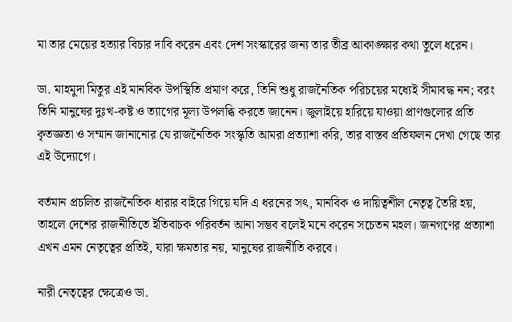মা তার মেয়ের হত্যার বিচার দাবি করেন এবং দেশ সংস্কারের জন্য তার তীব্র আকাঙ্ক্ষার কথা তুলে ধরেন।

ডা. মাহমুদা মিতুর এই মানবিক উপস্থিতি প্রমাণ করে, তিনি শুধু রাজনৈতিক পরিচয়ের মধ্যেই সীমাবদ্ধ নন; বরং তিনি মানুষের দুঃখ-কষ্ট ও ত্যাগের মূল্য উপলব্ধি করতে জানেন। জুলাইয়ে হারিয়ে যাওয়া প্রাণগুলোর প্রতি কৃতজ্ঞতা ও সম্মান জানানোর যে রাজনৈতিক সংস্কৃতি আমরা প্রত্যাশা করি, তার বাস্তব প্রতিফলন দেখা গেছে তার এই উদ্যোগে।

বর্তমান প্রচলিত রাজনৈতিক ধারার বাইরে গিয়ে যদি এ ধরনের সৎ, মানবিক ও দায়িত্বশীল নেতৃত্ব তৈরি হয়, তাহলে দেশের রাজনীতিতে ইতিবাচক পরিবর্তন আনা সম্ভব বলেই মনে করেন সচেতন মহল। জনগণের প্রত্যাশা এখন এমন নেতৃত্বের প্রতিই, যারা ক্ষমতার নয়, মানুষের রাজনীতি করবে।

নারী নেতৃত্বের ক্ষেত্রেও ডা.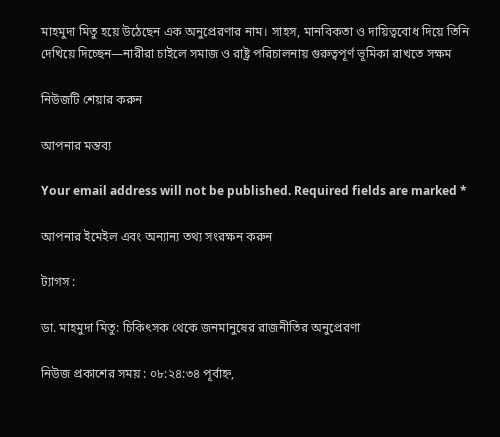মাহমুদা মিতু হয়ে উঠেছেন এক অনুপ্রেরণার নাম। সাহস, মানবিকতা ও দায়িত্ববোধ দিয়ে তিনি দেখিয়ে দিচ্ছেন—নারীরা চাইলে সমাজ ও রাষ্ট্র পরিচালনায় গুরুত্বপূর্ণ ভূমিকা রাখতে সক্ষম

নিউজটি শেয়ার করুন

আপনার মন্তব্য

Your email address will not be published. Required fields are marked *

আপনার ইমেইল এবং অন্যান্য তথ্য সংরক্ষন করুন

ট্যাগস :

ডা. মাহমুদা মিতু: চিকিৎসক থেকে জনমানুষের রাজনীতির অনুপ্রেরণা

নিউজ প্রকাশের সময় : ০৮:২৪:৩৪ পূর্বাহ্ন,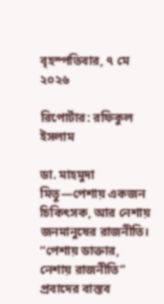বৃহস্পতিবার, ৭ মে ২০২৬

রিপোর্টার: রফিকুল ইসলাম

ডা. মাহমুদা মিতু—পেশায় একজন চিকিৎসক, আর নেশায় জনমানুষের রাজনীতি। “পেশায় ডাক্তার, নেশায় রাজনীতি” প্রবাদের বাস্তব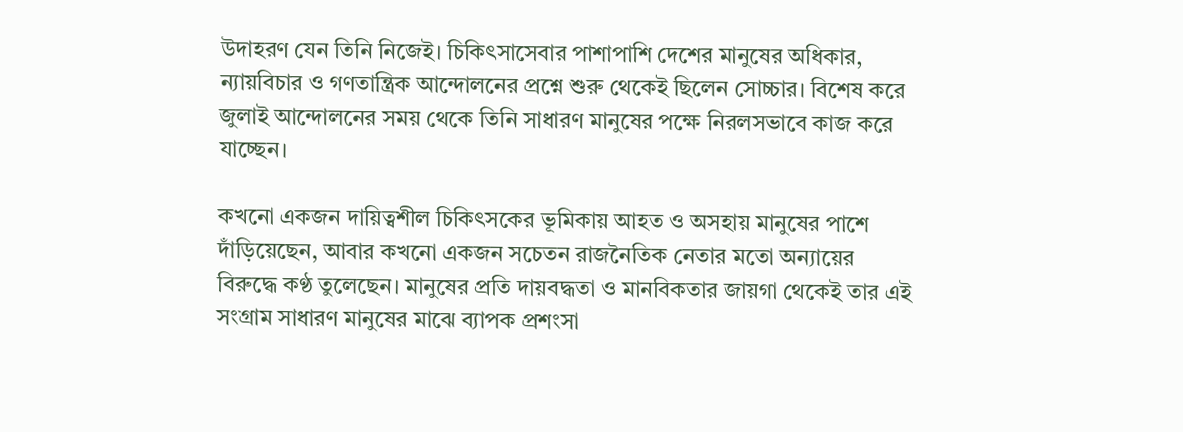উদাহরণ যেন তিনি নিজেই। চিকিৎসাসেবার পাশাপাশি দেশের মানুষের অধিকার, ন্যায়বিচার ও গণতান্ত্রিক আন্দোলনের প্রশ্নে শুরু থেকেই ছিলেন সোচ্চার। বিশেষ করে জুলাই আন্দোলনের সময় থেকে তিনি সাধারণ মানুষের পক্ষে নিরলসভাবে কাজ করে যাচ্ছেন।

কখনো একজন দায়িত্বশীল চিকিৎসকের ভূমিকায় আহত ও অসহায় মানুষের পাশে দাঁড়িয়েছেন, আবার কখনো একজন সচেতন রাজনৈতিক নেতার মতো অন্যায়ের বিরুদ্ধে কণ্ঠ তুলেছেন। মানুষের প্রতি দায়বদ্ধতা ও মানবিকতার জায়গা থেকেই তার এই সংগ্রাম সাধারণ মানুষের মাঝে ব্যাপক প্রশংসা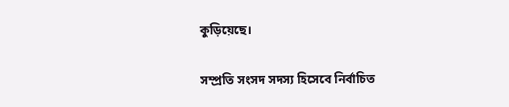কুড়িয়েছে।

সম্প্রতি সংসদ সদস্য হিসেবে নির্বাচিত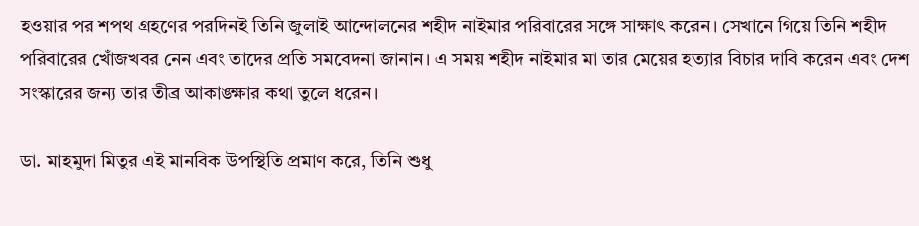হওয়ার পর শপথ গ্রহণের পরদিনই তিনি জুলাই আন্দোলনের শহীদ নাইমার পরিবারের সঙ্গে সাক্ষাৎ করেন। সেখানে গিয়ে তিনি শহীদ পরিবারের খোঁজখবর নেন এবং তাদের প্রতি সমবেদনা জানান। এ সময় শহীদ নাইমার মা তার মেয়ের হত্যার বিচার দাবি করেন এবং দেশ সংস্কারের জন্য তার তীব্র আকাঙ্ক্ষার কথা তুলে ধরেন।

ডা. মাহমুদা মিতুর এই মানবিক উপস্থিতি প্রমাণ করে, তিনি শুধু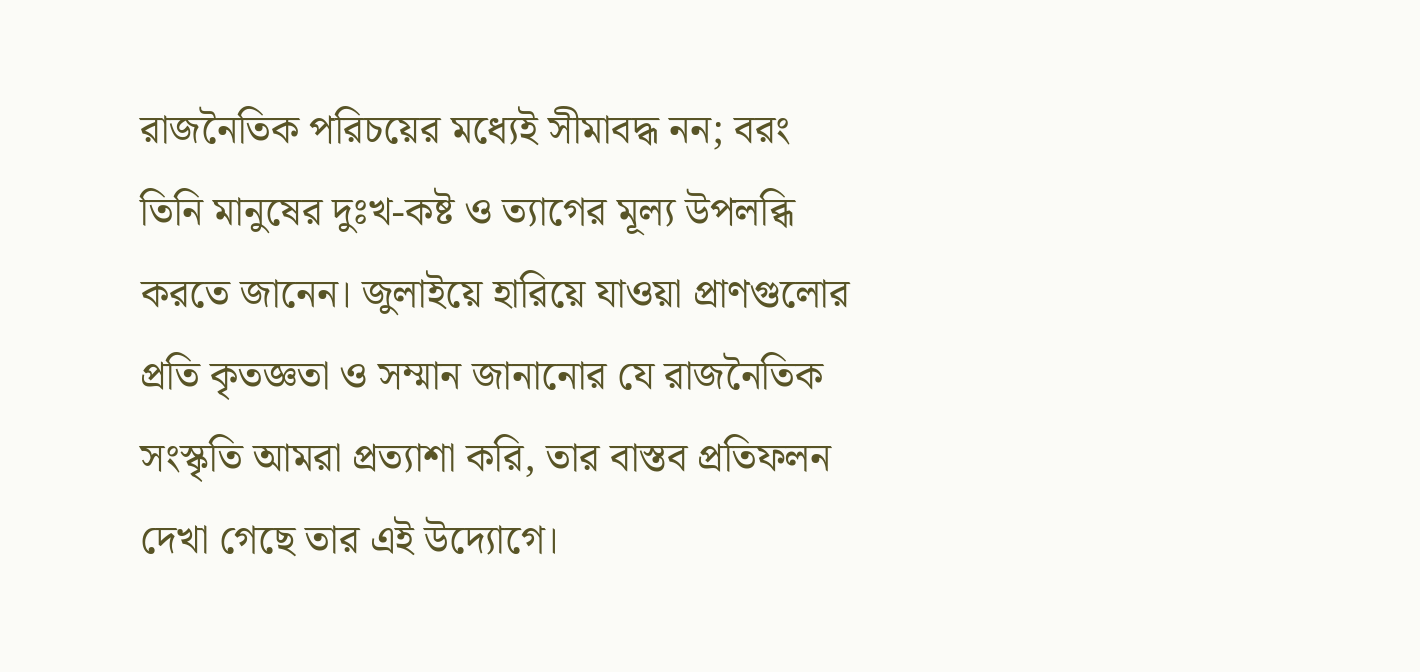রাজনৈতিক পরিচয়ের মধ্যেই সীমাবদ্ধ নন; বরং তিনি মানুষের দুঃখ-কষ্ট ও ত্যাগের মূল্য উপলব্ধি করতে জানেন। জুলাইয়ে হারিয়ে যাওয়া প্রাণগুলোর প্রতি কৃতজ্ঞতা ও সম্মান জানানোর যে রাজনৈতিক সংস্কৃতি আমরা প্রত্যাশা করি, তার বাস্তব প্রতিফলন দেখা গেছে তার এই উদ্যোগে।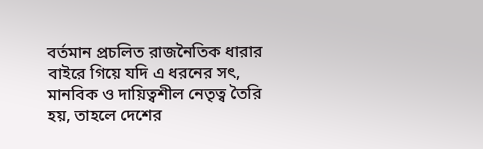বর্তমান প্রচলিত রাজনৈতিক ধারার বাইরে গিয়ে যদি এ ধরনের সৎ, মানবিক ও দায়িত্বশীল নেতৃত্ব তৈরি হয়, তাহলে দেশের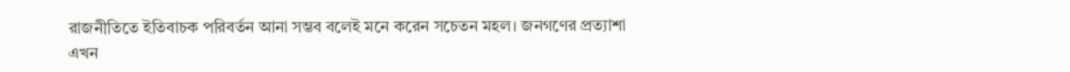রাজনীতিতে ইতিবাচক পরিবর্তন আনা সম্ভব বলেই মনে করেন সচেতন মহল। জনগণের প্রত্যাশা এখন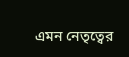এমন নেতৃত্বের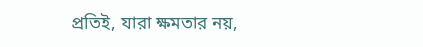প্রতিই, যারা ক্ষমতার নয়,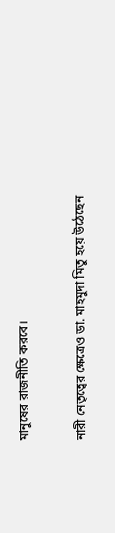মানুষের রাজনীতি করবে।

নারী নেতৃত্বের ক্ষেত্রেও ডা. মাহমুদা মিতু হয়ে উঠেছেন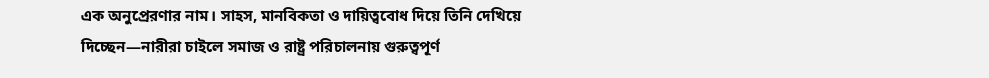এক অনুপ্রেরণার নাম। সাহস, মানবিকতা ও দায়িত্ববোধ দিয়ে তিনি দেখিয়ে দিচ্ছেন—নারীরা চাইলে সমাজ ও রাষ্ট্র পরিচালনায় গুরুত্বপূর্ণ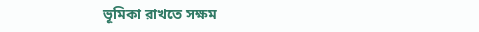ভূমিকা রাখতে সক্ষম